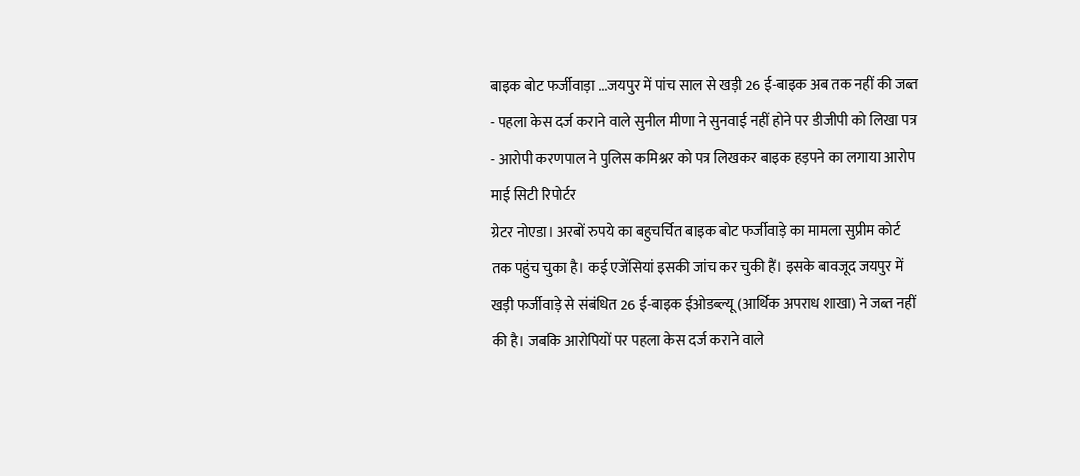बाइक बोट फर्जीवाड़ा ...जयपुर में पांच साल से खड़ी 26 ई-बाइक अब तक नहीं की जब्त
- पहला केस दर्ज कराने वाले सुनील मीणा ने सुनवाई नहीं होने पर डीजीपी को लिखा पत्र
- आरोपी करणपाल ने पुलिस कमिश्नर को पत्र लिखकर बाइक हड़पने का लगाया आरोप
माई सिटी रिपोर्टर
ग्रेटर नोएडा। अरबों रुपये का बहुचर्चित बाइक बोट फर्जीवाड़े का मामला सुप्रीम कोर्ट तक पहुंच चुका है। कई एजेंसियां इसकी जांच कर चुकी हैं। इसके बावजूद जयपुर में खड़ी फर्जीवाड़े से संबंधित 26 ई-बाइक ईओडब्ल्यू (आर्थिक अपराध शाखा) ने जब्त नहीं की है। जबकि आरोपियों पर पहला केस दर्ज कराने वाले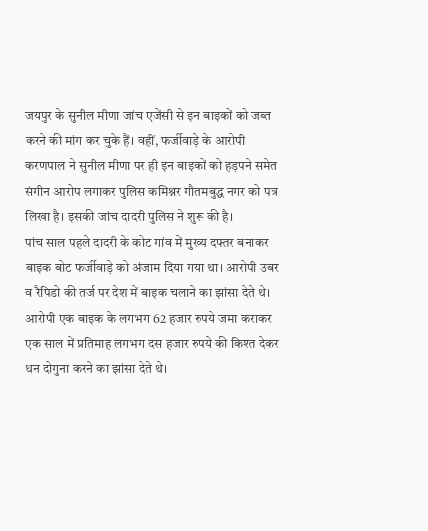जयपुर के सुनील मीणा जांच एजेंसी से इन बाइकों को जब्त करने की मांग कर चुके हैं। वहीं, फर्जीवाड़े के आरोपी करणपाल ने सुनील मीणा पर ही इन बाइकों को हड़पने समेत संगीन आरोप लगाकर पुलिस कमिश्नर गौतमबुद्ध नगर को पत्र लिखा है। इसकी जांच दादरी पुलिस ने शुरू की है।
पांच साल पहले दादरी के कोट गांव में मुख्य दफ्तर बनाकर बाइक बोट फर्जीवाड़े को अंजाम दिया गया था। आरोपी उबर व रैपिडो की तर्ज पर देश में बाइक चलाने का झांसा देते थे। आरोपी एक बाइक के लगभग 62 हजार रुपये जमा कराकर एक साल में प्रतिमाह लगभग दस हजार रुपये की किश्त देकर धन दोगुना करने का झांसा देते थे।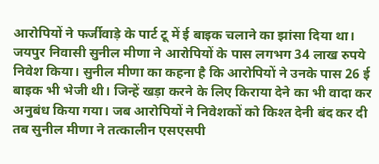आरोपियों ने फर्जीवाड़े के पार्ट टू में ई बाइक चलाने का झांसा दिया था। जयपुर निवासी सुनील मीणा ने आरोपियों के पास लगभग 34 लाख रुपये निवेश किया। सुनील मीणा का कहना है कि आरोपियों ने उनके पास 26 ई बाइक भी भेजी थी। जिन्हें खड़ा करने के लिए किराया देने का भी वादा कर अनुबंध किया गया। जब आरोपियों ने निवेशकों को किश्त देनी बंद कर दी तब सुनील मीणा ने तत्कालीन एसएसपी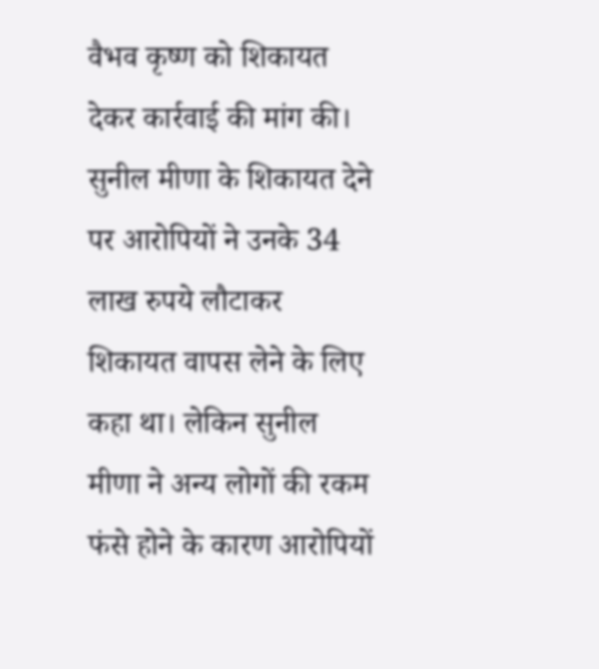वैभव कृष्ण को शिकायत देकर कार्रवाई की मांग की। सुनील मीणा के शिकायत देने पर आरोपियों ने उनके 34 लाख रुपये लौटाकर शिकायत वापस लेने के लिए कहा था। लेकिन सुनील मीणा ने अन्य लोगों की रकम फंसे होने के कारण आरोपियों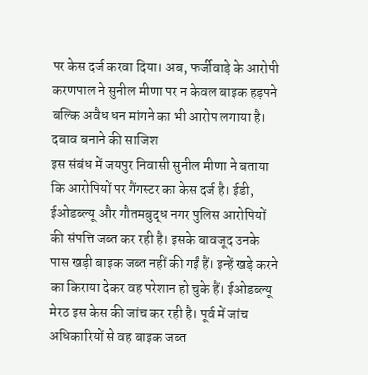पर केस दर्ज करवा दिया। अब, फर्जीवाड़े के आरोपी करणपाल ने सुनील मीणा पर न केवल बाइक हड़पने बल्कि अवैध धन मांगने का भी आरोप लगाया है।
दबाव बनाने की साजिश
इस संबंध में जयपुर निवासी सुनील मीणा ने बताया कि आरोपियों पर गैंगस्टर का केस दर्ज है। ईडी, ईओडब्ल्यू और गौतमबुद्ध नगर पुलिस आरोपियों की संपत्ति जब्त कर रही है। इसके बावजूद उनके पास खड़ी बाइक जब्त नहीं की गईं हैं। इन्हें खड़े करने का किराया देकर वह परेशान हो चुके हैं। ईओडब्ल्यू मेरठ इस केस की जांच कर रही है। पूर्व में जांच अधिकारियों से वह बाइक जब्त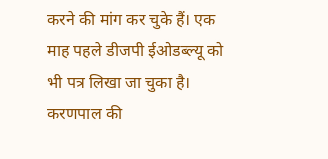करने की मांग कर चुके हैं। एक माह पहले डीजपी ईओडब्ल्यू को भी पत्र लिखा जा चुका है। करणपाल की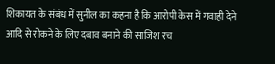शिकायत के संबंध में सुनील का कहना है कि आरोपी केस में गवाही देने आदि से रोकने के लिए दबाव बनाने की साजिश रच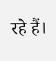रहे हैं।